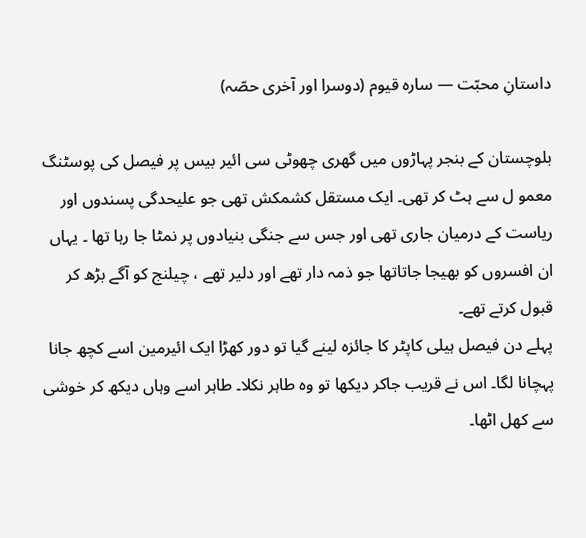داستانِ محبّت — سارہ قیوم (دوسرا اور آخری حصّہ)

بلوچستان کے بنجر پہاڑوں میں گھری چھوٹی سی ائیر بیس پر فیصل کی پوسٹنگ معمو ل سے ہٹ کر تھی۔ ایک مستقل کشمکش تھی جو علیحدگی پسندوں اور ریاست کے درمیان جاری تھی اور جس سے جنگی بنیادوں پر نمٹا جا رہا تھا ۔ یہاں ان افسروں کو بھیجا جاتاتھا جو ذمہ دار تھے اور دلیر تھے ، چیلنج کو آگے بڑھ کر قبول کرتے تھے۔
پہلے دن فیصل ہیلی کاپٹر کا جائزہ لینے گیا تو دور کھڑا ایک ائیرمین اسے کچھ جانا پہچانا لگا۔ اس نے قریب جاکر دیکھا تو وہ طاہر نکلا۔ طاہر اسے وہاں دیکھ کر خوشی سے کھل اٹھا۔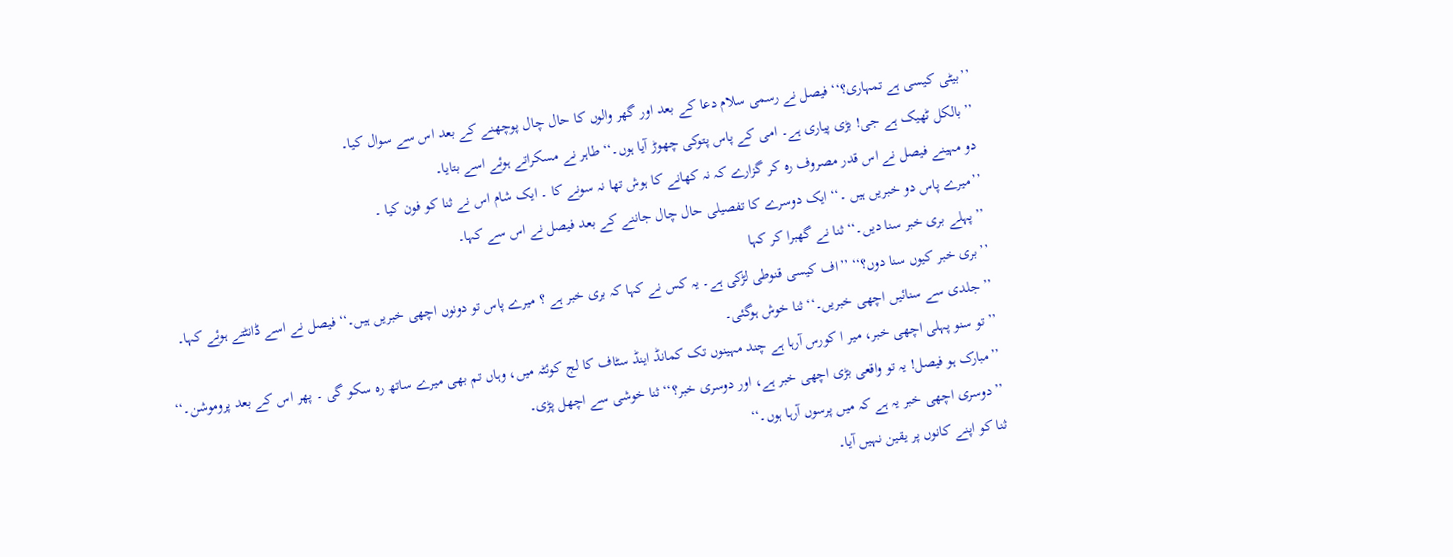’’بیٹی کیسی ہے تمہاری؟‘‘ فیصل نے رسمی سلام دعا کے بعد اور گھر والوں کا حال چال پوچھنے کے بعد اس سے سوال کیا۔
’’بالکل ٹھیک ہے جی! بڑی پیاری ہے۔ امی کے پاس پتوکی چھوڑ آیا ہوں۔‘‘ طاہر نے مسکراتے ہوئے اسے بتایا۔
دو مہینے فیصل نے اس قدر مصروف رہ کر گزارے کہ نہ کھانے کا ہوش تھا نہ سونے کا ۔ ایک شام اس نے ثنا کو فون کیا ۔
’’میرے پاس دو خبریں ہیں ۔‘‘ ایک دوسرے کا تفصیلی حال چال جاننے کے بعد فیصل نے اس سے کہا۔
’’پہلے بری خبر سنا دیں۔‘‘ ثنا نے گھبرا کر کہا
’’بری خبر کیوں سنا دوں؟‘‘ ’’اف کیسی قنوطی لڑکی ہے۔ یہ کس نے کہا کہ بری خبر ہے ؟ میرے پاس تو دونوں اچھی خبریں ہیں۔‘‘ فیصل نے اسے ڈانٹتے ہوئے کہا۔
’’جلدی سے سنائیں اچھی خبریں۔‘‘ ثنا خوش ہوگئی۔
’’تو سنو پہلی اچھی خبر، میر ا کورس آرہا ہے چند مہینوں تک کمانڈ اینڈ سٹاف کا لج کوئٹہ میں، وہاں تم بھی میرے ساتھ رہ سکو گی ۔ پھر اس کے بعد پروموشن۔‘‘
’’مبارک ہو فیصل! یہ تو واقعی بڑی اچھی خبر ہے، اور دوسری خبر؟‘‘ ثنا خوشی سے اچھل پڑی۔
’’دوسری اچھی خبر یہ ہے کہ میں پرسوں آرہا ہوں۔‘‘
ثنا کو اپنے کانوں پر یقین نہیں آیا۔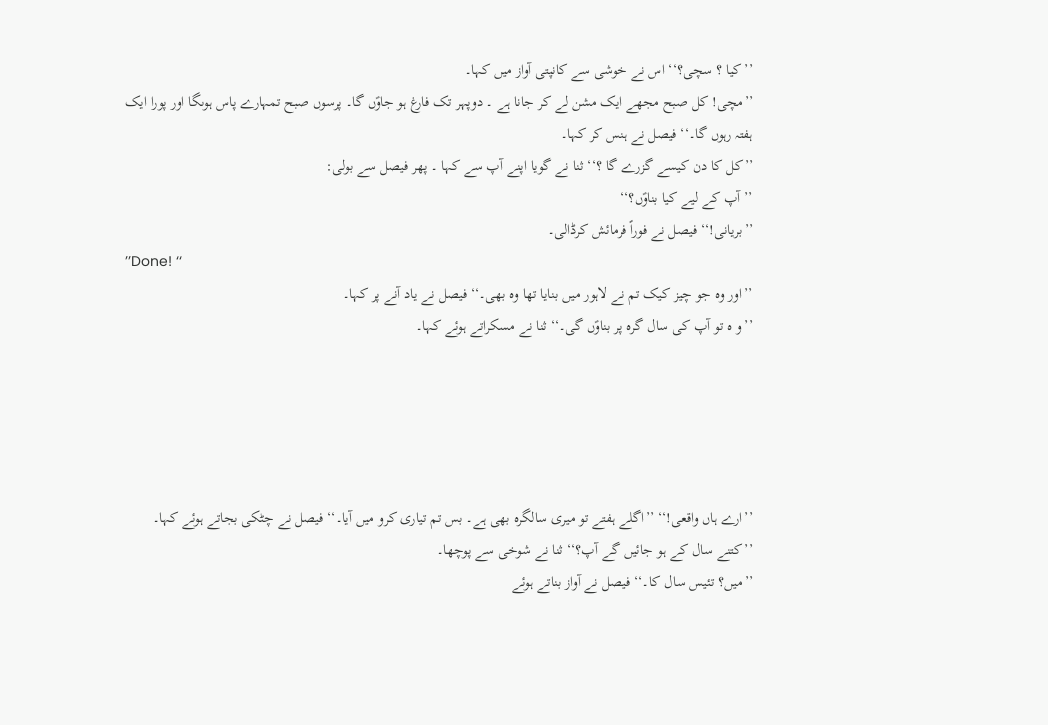’’کیا ؟ سچی؟‘‘ اس نے خوشی سے کانپتی آواز میں کہا۔
’’مچی! کل صبح مجھے ایک مشن لے کر جانا ہے ۔ دوپہر تک فارغ ہو جاوؑں گا۔ پرسوں صبح تمہارے پاس ہوںگا اور پورا ایک ہفتہ رہوں گا۔‘‘ فیصل نے ہنس کر کہا۔
’’کل کا دن کیسے گزرے گا ؟‘‘ ثنا نے گویا اپنے آپ سے کہا ۔ پھر فیصل سے بولی:
’’آپ کے لیے کیا بناوؑں؟‘‘
’’بریانی!‘‘ فیصل نے فوراً فرمائش کرڈالی۔
’’Done! ‘‘
’’اور وہ جو چیز کیک تم نے لاہور میں بنایا تھا وہ بھی۔‘‘ فیصل نے یاد آنے پر کہا۔
’’و ہ تو آپ کی سال گرہ پر بناوؑں گی۔‘‘ ثنا نے مسکراتے ہوئے کہا۔





’’ارے ہاں واقعی!‘‘ ’’اگلے ہفتے تو میری سالگرہ بھی ہے۔ بس تم تیاری کرو میں آیا۔‘‘ فیصل نے چٹکی بجاتے ہوئے کہا۔
’’کتنے سال کے ہو جائیں گے آپ؟‘‘ ثنا نے شوخی سے پوچھا۔
’’میں؟ تئیس سال کا۔‘‘ فیصل نے آواز بناتے ہوئے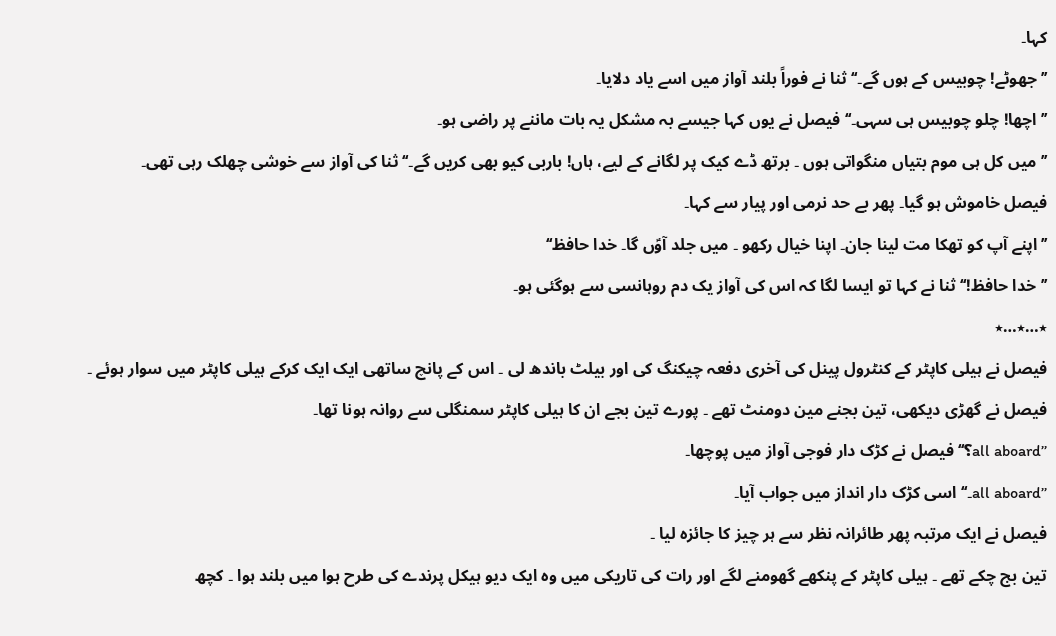کہا۔
’’جھوٹے! چوبیس کے ہوں گے۔‘‘ ثنا نے فوراً بلند آواز میں اسے یاد دلایا۔
’’اچھا! چلو چوبیس ہی سہی۔‘‘ فیصل نے یوں کہا جیسے بہ مشکل یہ بات ماننے پر راضی ہو۔
’’میں کل ہی موم بتیاں منگواتی ہوں ۔ برتھ ڈے کیک پر لگانے کے لیے، ہاں! باربی کیو بھی کریں گے۔‘‘ ثنا کی آواز سے خوشی چھلک رہی تھی۔
فیصل خاموش ہو گیا۔ پھر بے حد نرمی اور پیار سے کہا۔
’’ اپنے آپ کو تھکا مت لینا جان۔ اپنا خیال رکھو ۔ میں جلد آوؑں گا۔ خدا حافظ‘‘
’’خدا حافظ!‘‘ ثنا نے کہا تو ایسا لگا کہ اس کی آواز یک دم روہانسی سے ہوگئی ہو۔
٭…٭…٭
فیصل نے ہیلی کاپٹر کے کنٹرول پینل کی آخری دفعہ چیکنگ کی اور بیلٹ باندھ لی ۔ اس کے پانچ ساتھی ایک ایک کرکے ہیلی کاپٹر میں سوار ہوئے ۔
فیصل نے گھڑی دیکھی، تین بجنے مین دومنٹ تھے ۔ پورے تین بجے ان کا ہیلی کاپٹر سمنگلی سے روانہ ہونا تھا۔
’’all aboard؟‘‘ فیصل نے کڑک دار فوجی آواز میں پوچھا۔
’’all aboard۔‘‘ اسی کڑک دار انداز میں جواب آیا۔
فیصل نے ایک مرتبہ پھر طائرانہ نظر سے ہر چیز کا جائزہ لیا ۔
تین بج چکے تھے ۔ ہیلی کاپٹر کے پنکھے گھومنے لگے اور رات کی تاریکی میں وہ ایک دیو ہیکل پرندے کی طرح ہوا میں بلند ہوا ۔ کچھ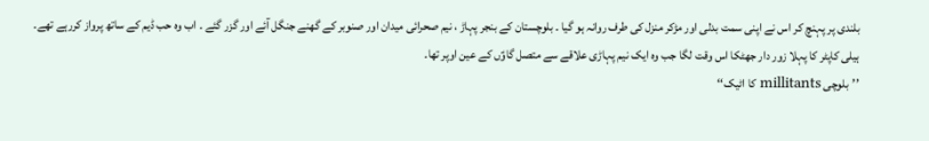بلندی پر پہنچ کر اس نے اپنی سمت بدلی اور مڑکر منزل کی طرف روانہ ہو گیا ۔ بلوچستان کے بنجر پہاڑ ، نیم صحرائی میدان اور صنوبر کے گھنے جنگل آئے اور گزر گئے ۔ اب وہ حب ڈیم کے ساتھ پرواز کررہے تھے۔
ہیلی کاپٹر کا پہلا زور دار جھٹکا اس وقت لگا جب وہ ایک نیم پہاڑی علاقے سے متصل گاوؑں کے عین اوپر تھا۔
’’بلوچی millitants کا اٹیک‘‘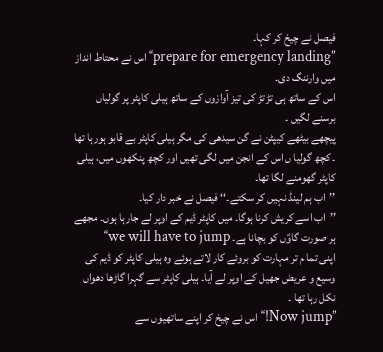فیصل نے چیخ کر کہا۔
’’prepare for emergency landing‘‘ اس نے محتاط انداز میں وارننگ دی۔
اس کے ساتھ ہی تڑ تڑ کی تیز آوازوں کے ساتھ ہیلی کاپٹر پر گولیاں برسنے لگیں ۔
پیچھے بیٹھے کیپٹن نے گن سیدھی کی مگر ہیلی کاپٹر بے قابو ہورہا تھا ۔ کچھ گولیا ں اس کے انجن میں لگی تھیں اور کچھ پنکھوں میں، ہیلی کاپٹر گھومنے لگا تھا۔
’’اب ہم لینڈ نہیں کر سکتے۔‘‘ فیصل نے خبر دار کیا۔
’’اب اسے کریش کرنا ہوگا۔ میں کاپٹر ڈیم کے اوپر لے جارہا ہوں۔ مجھے ہر صورت گاوؑں کو بچانا ہے۔ we will have to jump‘‘
اپنی تما م تر مہارت کو بروئے کار لاتے ہوئے وہ ہیلی کاپٹر کو ڈیم کی وسیع و عریض جھیل کے اوپر لے آیا۔ ہیلی کاپٹر سے گہرا گاڑھا دھواں نکل رہا تھا ۔
’’Now jump!‘‘ اس نے چیخ کر اپنے ساتھیوں سے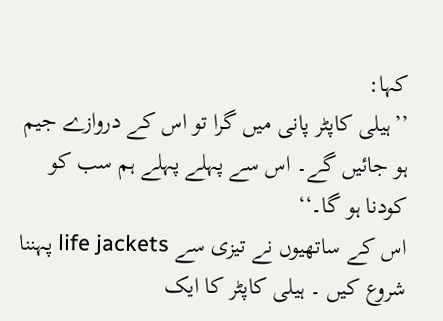کہا:
’’ہیلی کاپٹر پانی میں گرا تو اس کے دروازے جیم ہو جائیں گے۔ اس سے پہلے پہلے ہم سب کو کودنا ہو گا۔‘‘
اس کے ساتھیوں نے تیزی سے life jackets پہننا شروع کیں ۔ ہیلی کاپٹر کا ایک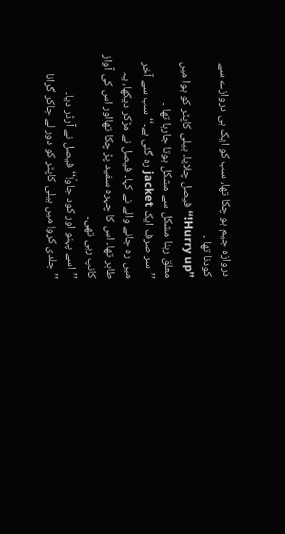دروازہ جیم ہو چکا تھا، سب کو ایک ہی دروازے سے کودنا تھا ۔
’’Hurry up!‘‘ فیصل چلایا۔ ہیلی کاپٹر کو ہوا میں معلق رہنا مشکل سے مشکل ہوتا جارہا تھا ۔
’’سر صرف ایک jacket رہ گئی ہے۔‘‘ سب سے آخر میں رہ جانے والے نے کہا۔ فیصل نے مڑکر دیکھا، یہ طاہر تھا۔ اس کا چہرہ سفید پڑ چکا تھااور اس کی آواز کانپ رہی تھی۔
’’اسے پہنو اور کود جاوؑ!‘‘ فیصل نے آرڈر دیا۔
’’جلدی کرو! میں ہیلی کاپٹر کو دور لے جاکر گرانا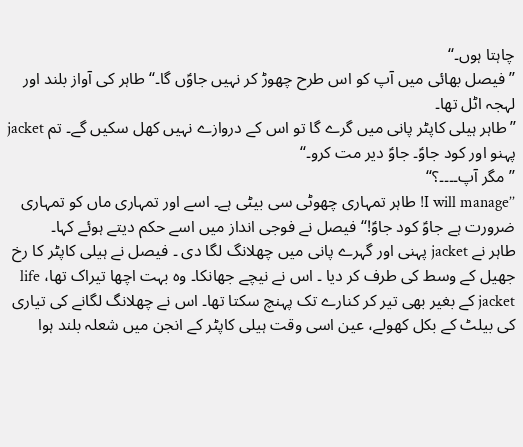چاہتا ہوں۔‘‘
’’فیصل بھائی میں آپ کو اس طرح چھوڑ کر نہیں جاوؑں گا۔‘‘ طاہر کی آواز بلند اور لہجہ اٹل تھا۔
’’طاہر ہیلی کاپٹر پانی میں گرے گا تو اس کے دروازے نہیں کھل سکیں گے۔ تم jacket پہنو اور کود جاوؑ۔ جاوؑ دیر مت کرو۔‘‘
’’مگر آپ۔۔۔۔؟‘‘
’’I will manage! طاہر تمہاری چھوٹی سی بیٹی ہے۔ اسے اور تمہاری ماں کو تمہاری ضرورت ہے جاوؑ کود جاوؑ!‘‘ فیصل نے فوجی انداز میں اسے حکم دیتے ہوئے کہا۔
طاہر نے jacket پہنی اور گہرے پانی میں چھلانگ لگا دی ۔ فیصل نے ہیلی کاپٹر کا رخ جھیل کے وسط کی طرف کر دیا ۔ اس نے نیچے جھانکا۔ وہ بہت اچھا تیراک تھا، life jacket کے بغیر بھی تیر کر کنارے تک پہنچ سکتا تھا۔ اس نے چھلانگ لگانے کی تیاری کی بیلٹ کے بکل کھولے، عین اسی وقت ہیلی کاپٹر کے انجن میں شعلہ بلند ہوا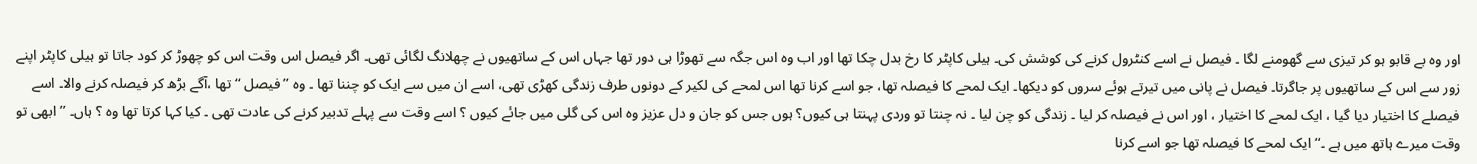اور وہ بے قابو ہو کر تیزی سے گھومنے لگا ۔ فیصل نے اسے کنٹرول کرنے کی کوشش کی۔ ہیلی کاپٹر کا رخ بدل چکا تھا اور اب وہ اس جگہ سے تھوڑا ہی دور تھا جہاں اس کے ساتھیوں نے چھلانگ لگائی تھی۔ اگر فیصل اس وقت اس کو چھوڑ کر کود جاتا تو ہیلی کاپٹر اپنے زور سے اس کے ساتھیوں پر جاگرتا۔ فیصل نے پانی میں تیرتے ہوئے سروں کو دیکھا۔ ایک لمحے کا فیصلہ تھا، جو اسے کرنا تھا اس لمحے کی لکیر کے دونوں طرف زندگی کھڑی تھی، اسے ان میں سے ایک کو چننا تھا ۔ وہ ’’فیصل ‘‘ تھا ،آگے بڑھ کر فیصلہ کرنے والا۔ اسے فیصلے کا اختیار دیا گیا ، ایک لمحے کا اختیار ، اور اس نے فیصلہ کر لیا ۔ زندگی کو چن لیا ۔ نہ چنتا تو وردی پہنتا ہی کیوں؟ ہوں جس کو جان و دل عزیز وہ اس کی گلی میں جائے کیوں ؟ اسے وقت سے پہلے تدبیر کرنے کی عادت تھی ۔ کیا کہا کرتا تھا وہ ؟ ہاں۔ ’’ابھی تو وقت میرے ہاتھ میں ہے ۔‘‘ ایک لمحے کا فیصلہ تھا جو اسے کرنا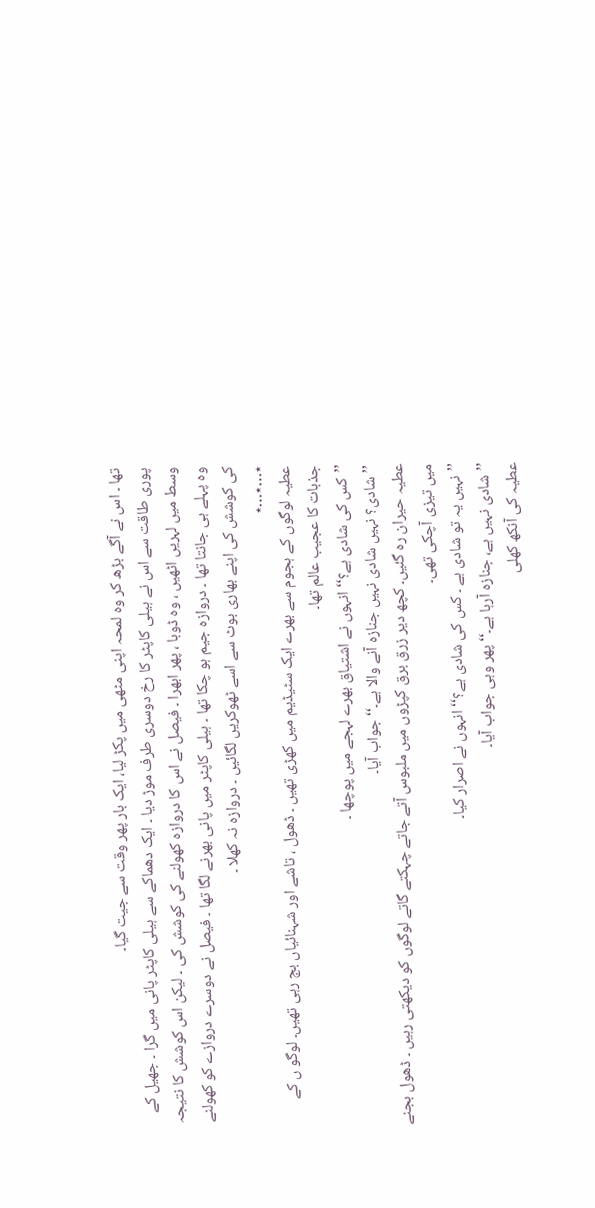تھا ۔ اس نے آگے بڑھ کر وہ لمحہ اپنی مٹھی میں پکڑ لیا، ایک بار پھر وقت سے جیت گیا۔
پوری طاقت سے اس نے ہیلی کاپٹر کا رخ دوسری طرف موڑ دیا ۔ ایک دھماکے سے ہیلی کاپٹر پانی میں گرا ۔ جھیل کے وسط میں لہریں اٹھیں ، وہ ڈوبا ، پھر ابھرا ۔ فیصل نے اس کا دروازہ کھولنے کی کوشش کی ۔ لیکن اس کوشش کا نتیجہ وہ پہلے ہی جانتا تھا ۔ دروازہ جیم ہو چکا تھا ۔ ہیلی کاپٹر میں پانی بھرنے لگا تھا ۔ فیصل نے دوسرے دروازے کو کھولنے کی کوشش کی اپنے بھاری بوٹ سے اسے ٹھوکریں لگائیں ۔ دروازہ نہ کھلا ۔
٭…٭…٭
عطیہ لوگوں کے ہجوم سے بھرے ایک سٹیڈیم میں کھڑی تھیں ۔ ڈھول ، تاشے اور شہنائیاں بج رہی تھیں۔ لوگو ں کے جذبات کا عجیب عالم تھا۔
’’کس کی شادی ہے؟‘‘ انہوں نے اشتیاق بھرے لہجے میں پوچھا ۔
’’شادی؟ نہیں شادی نہیں جنازہ آنے والا ہے۔‘‘ جواب آیا۔
عطیہ حیران رہ گئیں۔ کچھ دیر زرق برق کپڑوں میں ملبوس آتے جاتے چہکتے گاتے لوگوں کو دیکھتی رہیں ۔ ڈھول بجنے میں تیزی آچکی تھی۔
’’نہیں یہ تو شادی ہے ۔ کس کی شادی ہے؟‘‘ انہوں نے اصرار کیا۔
’’شادی نہیں ہے، جنازہ آرہا ہے۔‘‘ پھر وہی جواب آیا۔
عطیہ کی آنکھ کھلی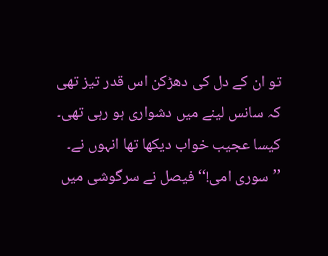تو ان کے دل کی دھڑکن اس قدر تیز تھی کہ سانس لینے میں دشواری ہو رہی تھی۔ کیسا عجیب خواب دیکھا تھا انہوں نے۔
’’سوری امی!‘‘ فیصل نے سرگوشی میں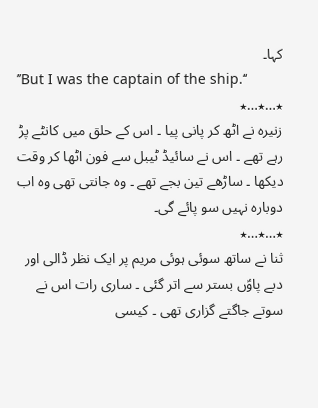کہا۔
’’But I was the captain of the ship.‘‘
٭…٭…٭
زنیرہ نے اٹھ کر پانی پیا ۔ اس کے حلق میں کانٹے پڑ رہے تھے ۔ اس نے سائیڈ ٹیبل سے فون اٹھا کر وقت دیکھا ۔ ساڑھے تین بجے تھے ۔ وہ جانتی تھی وہ اب دوبارہ نہیں سو پائے گی۔
٭…٭…٭
ثنا نے ساتھ سوئی ہوئی مریم پر ایک نظر ڈالی اور دبے پاوؑں بستر سے اتر گئی ۔ ساری رات اس نے سوتے جاگتے گزاری تھی ۔ کیسی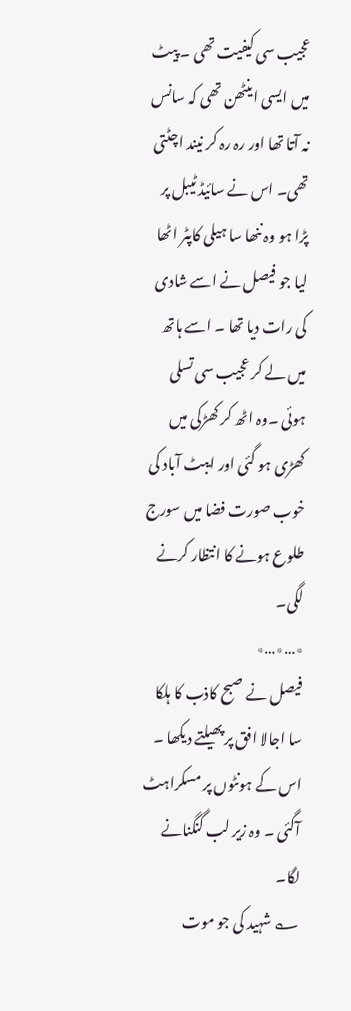عجیب سی کیفیت تھی ۔ پیٹ میں ایسی اینٹھن تھی کہ سانس نہ آتا تھا اور رہ رہ کر نیند اچٹتی تھی۔ اس نے سائیڈ ٹیبل پر پڑا ہو وہ ننھا سا ہیلی کاپٹر اٹھا لیا جو فیصل نے اسے شادی کی رات دیا تھا ۔ اسے ہاتھ میں لے کر عجیب سی تسلی ہوئی ۔وہ اٹھ کر کھڑکی میں کھڑی ہو گئی اور ایبٹ آباد کی خوب صورت فضا میں سورج طلوع ہونے کا انتظار کرنے لگی۔
٭…٭…٭
فیصل نے صبح کاذب کا ہلکا سا اجالا افق پر پھیلتے دیکھا ۔ اس کے ہونٹوں پر مسکراہٹ آگئی ۔ وہ زیر لب گنگنانے لگا۔
؎ شہید کی جو موت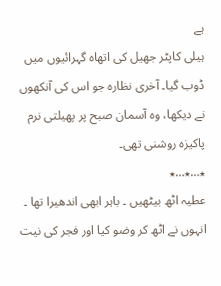ہے
ہیلی کاپٹر جھیل کی اتھاہ گہرائیوں میں ڈوب گیا۔ آخری نظارہ جو اس کی آنکھوں نے دیکھا، وہ آسمان صبح پر پھیلتی نرم پاکیزہ روشنی تھی۔
٭…٭…٭
عطیہ اٹھ بیٹھیں ۔ باہر ابھی اندھیرا تھا ۔ انہوں نے اٹھ کر وضو کیا اور فجر کی نیت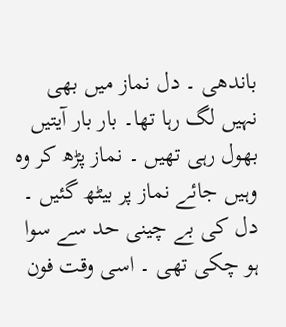باندھی ۔ دل نماز میں بھی نہیں لگ رہا تھا۔ بار بار آیتیں بھول رہی تھیں ۔ نماز پڑھ کر وہ وہیں جائے نماز پر بیٹھ گئیں ۔ دل کی بے چینی حد سے سوا ہو چکی تھی ۔ اسی وقت فون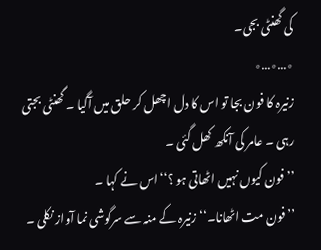کی گھنٹی بجی۔
٭…٭…٭
زنیرہ کا فون بجا تو اس کا دل اچھل کر حلق میں آگیا ۔ گھنٹی بجتی رہی ۔ عامر کی آنکھ کھل گئی ۔
’’فون کیوں نہیں اٹھاتی ہو ؟‘‘اس نے کہا ۔
’’فون مت اٹھانا۔‘‘ زنیرہ کے منہ سے سرگوشی نما آواز نکلی ۔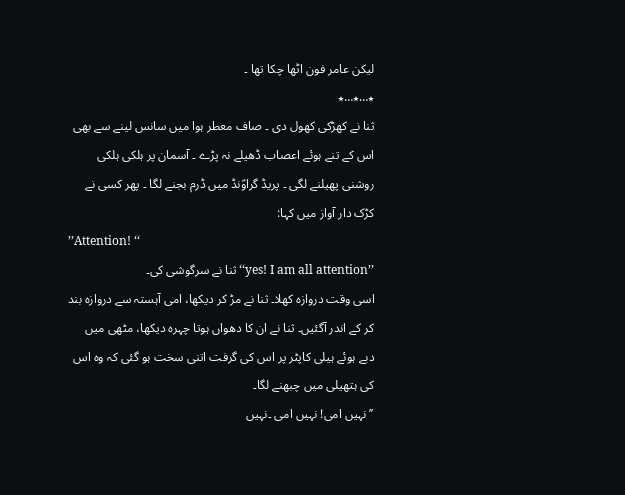لیکن عامر فون اٹھا چکا تھا ۔
٭…٭…٭
ثنا نے کھڑکی کھول دی ۔ صاف معطر ہوا میں سانس لینے سے بھی اس کے تنے ہوئے اعصاب ڈھیلے نہ پڑے ۔ آسمان پر ہلکی ہلکی روشنی پھیلنے لگی ۔ پریڈ گراوؑنڈ میں ڈرم بجنے لگا ۔ پھر کسی نے کڑک دار آواز میں کہا:
’’Attention! ‘‘
’’yes! I am all attention‘‘ ثنا نے سرگوشی کی۔
اسی وقت دروازہ کھلا۔ ثنا نے مڑ کر دیکھا، امی آہستہ سے دروازہ بند کر کے اندر آگئیں۔ ثنا نے ان کا دھواں ہوتا چہرہ دیکھا، مٹھی میں دبے ہوئے ہیلی کاپٹر پر اس کی گرفت اتنی سخت ہو گئی کہ وہ اس کی ہتھیلی میں چبھنے لگا۔
’’نہیں امی! نہیں امی ۔نہیں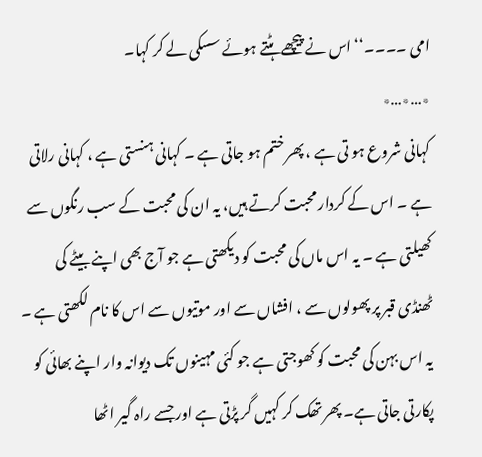امی ۔۔۔۔‘‘ اس نے پیچھے ہٹتے ہوئے سسکی لے کر کہا۔
٭…٭…٭
کہانی شروع ہو تی ہے ، پھر ختم ہو جاتی ہے ۔ کہانی ہنستی ہے ، کہانی رلاتی ہے ۔ اس کے کردار محبت کرتے ہیں، یہ ان کی محبت کے سب رنگوں سے کھیلتی ہے ۔ یہ اس ماں کی محبت کو دیکھتی ہے جو آج بھی اپنے بیٹے کی ٹھنڈی قبر پر پھولوں سے ، افشاں سے اور موتیوں سے اس کا نام لکھتی ہے ۔ یہ اس بہن کی محبت کو کھوجتی ہے جو کئی مہینوں تک دیوانہ وار اپنے بھائی کو پکارتی جاتی ہے۔ پھر تھک کر کہیں گر پڑتی ہے اور جسے راہ گیر اٹھا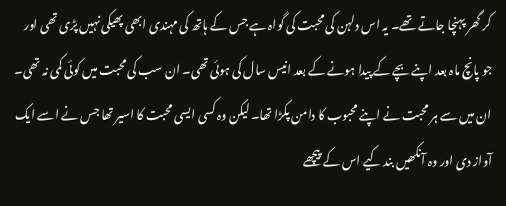کر گھر پہنچا جاتے تھے۔ یہ اس دلہن کی محبت کی گواہ ہے جس کے ہاتھ کی مہندی ابھی پھیکی نہیں پڑی تھی اور جو پانچ ماہ بعد اپنے بچے کے پیدا ہونے کے بعد انیس سال کی ہوئی تھی۔ ان سب کی محبت میں کوئی کمی نہ تھی۔ ان میں سے ہر محبت نے اپنے محبوب کا دامن پکڑا تھا۔ لیکن وہ کسی ایسی محبت کا اسیر تھا جس نے اسے ایک آواز دی اور وہ آنکھیں بند کیے اس کے پیچھے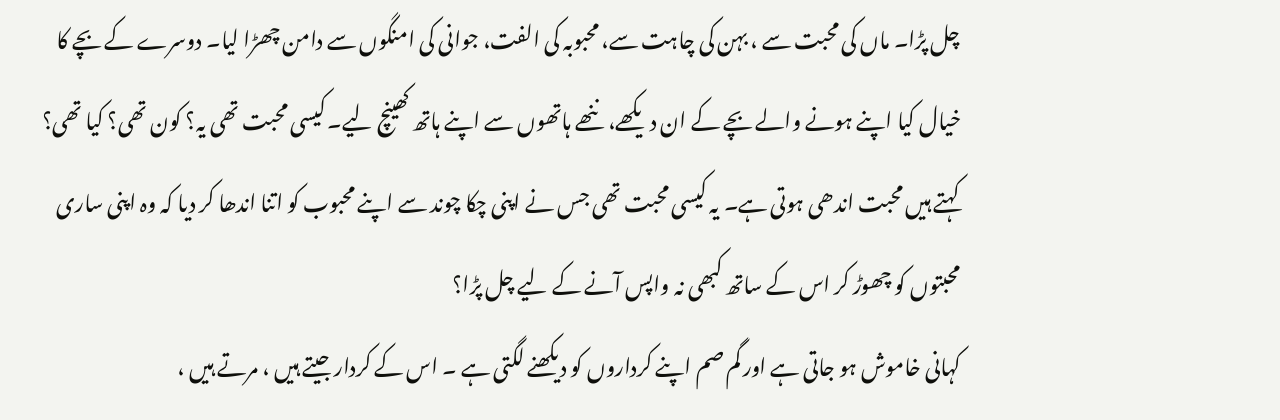چل پڑا۔ ماں کی محبت سے ، بہن کی چاہت سے، محبوبہ کی الفت، جوانی کی امنگوں سے دامن چھڑا لیا۔ دوسرے کے بچے کا خیال کیا اپنے ہونے والے بچے کے ان دیکھے، ننھے ہاتھوں سے اپنے ہاتھ کھینچ لیے۔ کیسی محبت تھی یہ؟ کون تھی؟ کیا تھی؟ کہتے ہیں محبت اندھی ہوتی ہے۔ یہ کیسی محبت تھی جس نے اپنی چکا چوند سے اپنے محبوب کو اتنا اندھا کر دیا کہ وہ اپنی ساری محبتوں کو چھوڑ کر اس کے ساتھ کبھی نہ واپس آنے کے لیے چل پڑا؟
کہانی خاموش ہو جاتی ہے اور گم صم اپنے کرداروں کو دیکھنے لگتی ہے ۔ اس کے کردار جیتے ہیں ، مرتے ہیں ،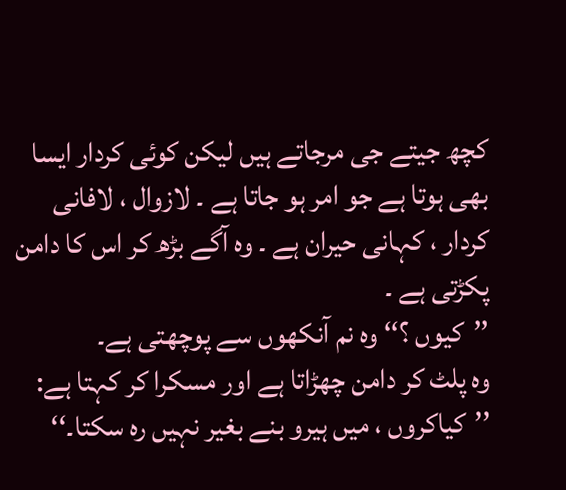کچھ جیتے جی مرجاتے ہیں لیکن کوئی کردار ایسا بھی ہوتا ہے جو امر ہو جاتا ہے ۔ لازوال ، لافانی کردار ، کہانی حیران ہے ۔ وہ آگے بڑھ کر اس کا دامن پکڑتی ہے ۔
’’کیوں ؟‘‘ وہ نم آنکھوں سے پوچھتی ہے۔
وہ پلٹ کر دامن چھڑاتا ہے اور مسکرا کر کہتا ہے:
’’کیاکروں ، میں ہیرو بنے بغیر نہیں رہ سکتا۔‘‘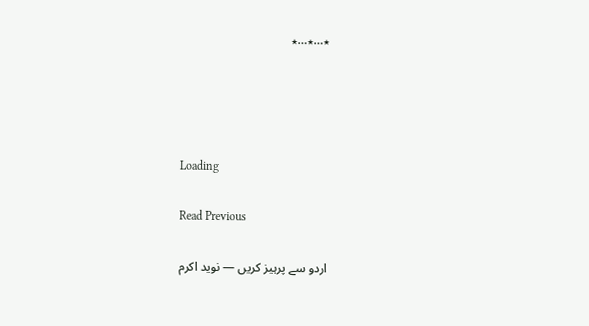٭…٭…٭




Loading

Read Previous

اردو سے پرہیز کریں — نوید اکرم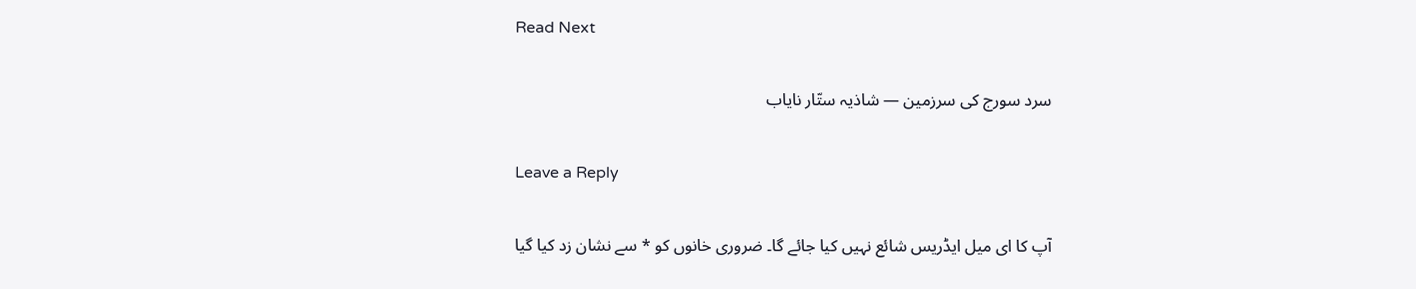Read Next

سرد سورج کی سرزمین — شاذیہ ستّار نایاب

Leave a Reply

آپ کا ای میل ایڈریس شائع نہیں کیا جائے گا۔ ضروری خانوں کو * سے نشان زد کیا گیا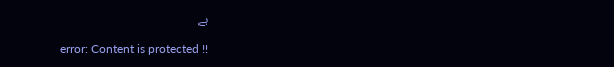ہے

error: Content is protected !!